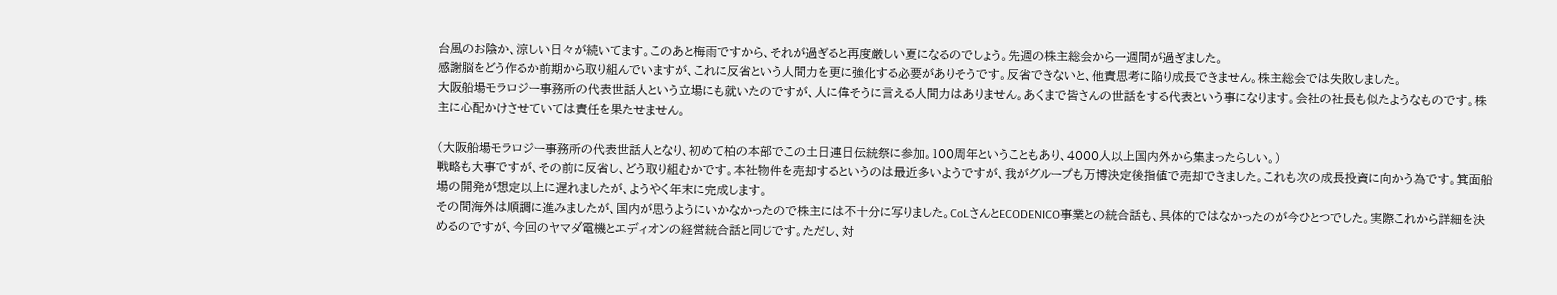台風のお陰か、涼しい日々が続いてます。このあと梅雨ですから、それが過ぎると再度厳しい夏になるのでしょう。先週の株主総会から一週間が過ぎました。
感謝脳をどう作るか前期から取り組んでいますが、これに反省という人間力を更に強化する必要がありそうです。反省できないと、他責思考に陥り成長できません。株主総会では失敗しました。
大阪船場モラロジー事務所の代表世話人という立場にも就いたのですが、人に偉そうに言える人間力はありません。あくまで皆さんの世話をする代表という事になります。会社の社長も似たようなものです。株主に心配かけさせていては責任を果たせません。

(大阪船場モラロジー事務所の代表世話人となり、初めて柏の本部でこの土日連日伝統祭に参加。100周年ということもあり、4000人以上国内外から集まったらしい。)
戦略も大事ですが、その前に反省し、どう取り組むかです。本社物件を売却するというのは最近多いようですが、我がグループも万博決定後指値で売却できました。これも次の成長投資に向かう為です。箕面船場の開発が想定以上に遅れましたが、ようやく年末に完成します。
その間海外は順調に進みましたが、国内が思うようにいかなかったので株主には不十分に写りました。CoLさんとECODENICO事業との統合話も、具体的ではなかったのが今ひとつでした。実際これから詳細を決めるのですが、今回のヤマダ電機とエディオンの経営統合話と同じです。ただし、対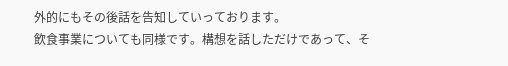外的にもその後話を告知していっております。
飲食事業についても同様です。構想を話しただけであって、そ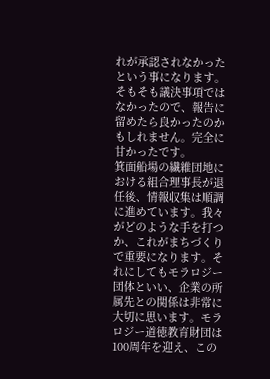れが承認されなかったという事になります。そもそも議決事項ではなかったので、報告に留めたら良かったのかもしれません。完全に甘かったです。
箕面船場の繊維団地における組合理事長が退任後、情報収集は順調に進めています。我々がどのような手を打つか、これがまちづくりで重要になります。それにしてもモラロジー団体といい、企業の所属先との関係は非常に大切に思います。モラロジー道徳教育財団は100周年を迎え、この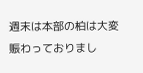週末は本部の柏は大変賑わっておりまし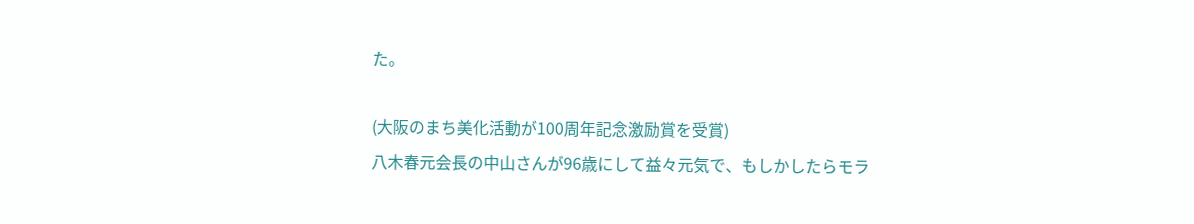た。

(大阪のまち美化活動が100周年記念激励賞を受賞)
八木春元会長の中山さんが96歳にして益々元気で、もしかしたらモラ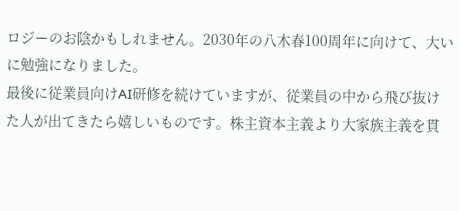ロジーのお陰かもしれません。2030年の八木春100周年に向けて、大いに勉強になりました。
最後に従業員向けAI研修を続けていますが、従業員の中から飛び抜けた人が出てきたら嬉しいものです。株主資本主義より大家族主義を貫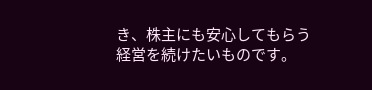き、株主にも安心してもらう経営を続けたいものです。